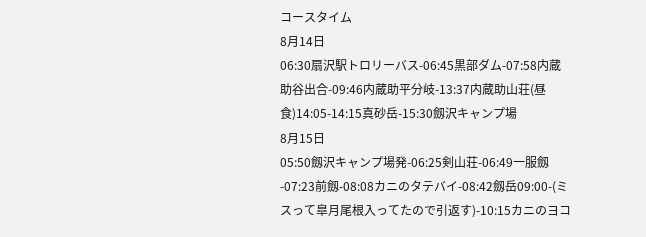コースタイム
8月14日
06:30扇沢駅トロリーバス-06:45黒部ダム-07:58内蔵助谷出合-09:46内蔵助平分岐-13:37内蔵助山荘(昼食)14:05-14:15真砂岳-15:30劔沢キャンプ場
8月15日
05:50劔沢キャンプ場発-06:25剣山荘-06:49一服劔-07:23前劔-08:08カニのタテバイ-08:42劔岳09:00-(ミスって皐月尾根入ってたので引返す)-10:15カニのヨコ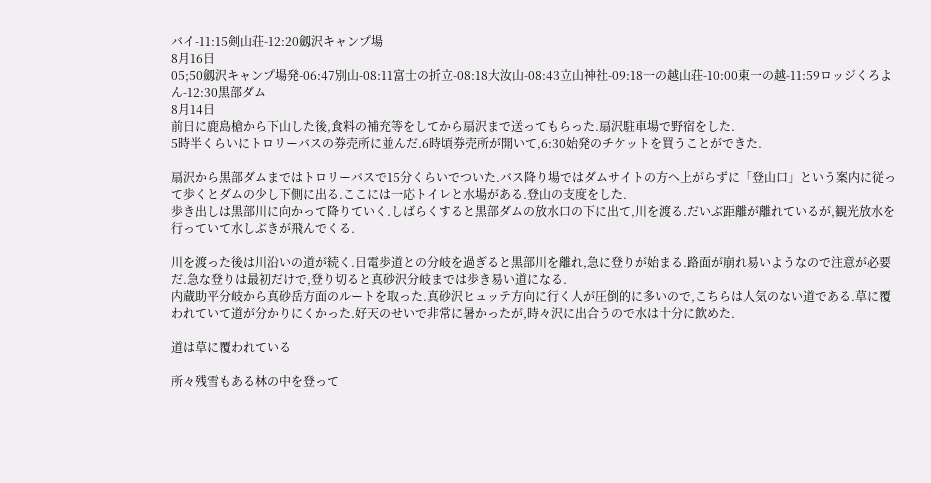バイ-11:15剣山荘-12:20劔沢キャンプ場
8月16日
05;50劔沢キャンプ場発-06:47別山-08:11富士の折立-08:18大汝山-08:43立山神社-09:18一の越山荘-10:00東一の越-11:59ロッジくろよん-12:30黒部ダム
8月14日
前日に鹿島槍から下山した後,食料の補充等をしてから扇沢まで送ってもらった.扇沢駐車場で野宿をした.
5時半くらいにトロリーバスの券売所に並んだ.6時頃券売所が開いて,6:30始発のチケットを買うことができた.

扇沢から黒部ダムまではトロリーバスで15分くらいでついた.バス降り場ではダムサイトの方へ上がらずに「登山口」という案内に従って歩くとダムの少し下側に出る.ここには一応トイレと水場がある.登山の支度をした.
歩き出しは黒部川に向かって降りていく.しばらくすると黒部ダムの放水口の下に出て,川を渡る.だいぶ距離が離れているが,観光放水を行っていて水しぶきが飛んでくる.

川を渡った後は川沿いの道が続く.日電歩道との分岐を過ぎると黒部川を離れ,急に登りが始まる.路面が崩れ易いようなので注意が必要だ.急な登りは最初だけで,登り切ると真砂沢分岐までは歩き易い道になる.
内蔵助平分岐から真砂岳方面のルートを取った.真砂沢ヒュッテ方向に行く人が圧倒的に多いので,こちらは人気のない道である.草に覆われていて道が分かりにくかった.好天のせいで非常に暑かったが,時々沢に出合うので水は十分に飲めた.

道は草に覆われている

所々残雪もある林の中を登って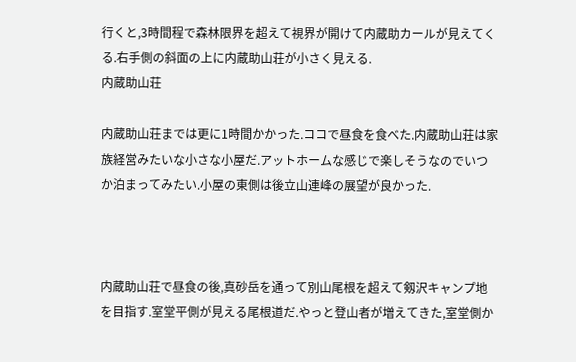行くと,3時間程で森林限界を超えて視界が開けて内蔵助カールが見えてくる.右手側の斜面の上に内蔵助山荘が小さく見える.
内蔵助山荘

内蔵助山荘までは更に1時間かかった.ココで昼食を食べた.内蔵助山荘は家族経営みたいな小さな小屋だ.アットホームな感じで楽しそうなのでいつか泊まってみたい.小屋の東側は後立山連峰の展望が良かった.



内蔵助山荘で昼食の後,真砂岳を通って別山尾根を超えて剱沢キャンプ地を目指す.室堂平側が見える尾根道だ.やっと登山者が増えてきた,室堂側か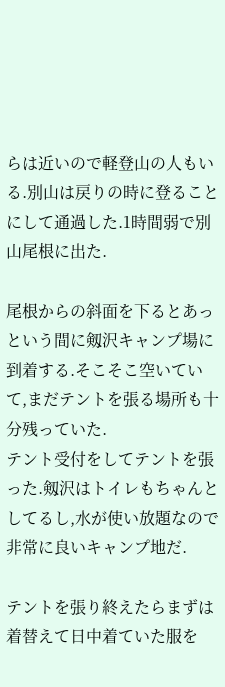らは近いので軽登山の人もいる.別山は戻りの時に登ることにして通過した.1時間弱で別山尾根に出た.

尾根からの斜面を下るとあっという間に剱沢キャンプ場に到着する.そこそこ空いていて,まだテントを張る場所も十分残っていた.
テント受付をしてテントを張った.剱沢はトイレもちゃんとしてるし,水が使い放題なので非常に良いキャンプ地だ.

テントを張り終えたらまずは着替えて日中着ていた服を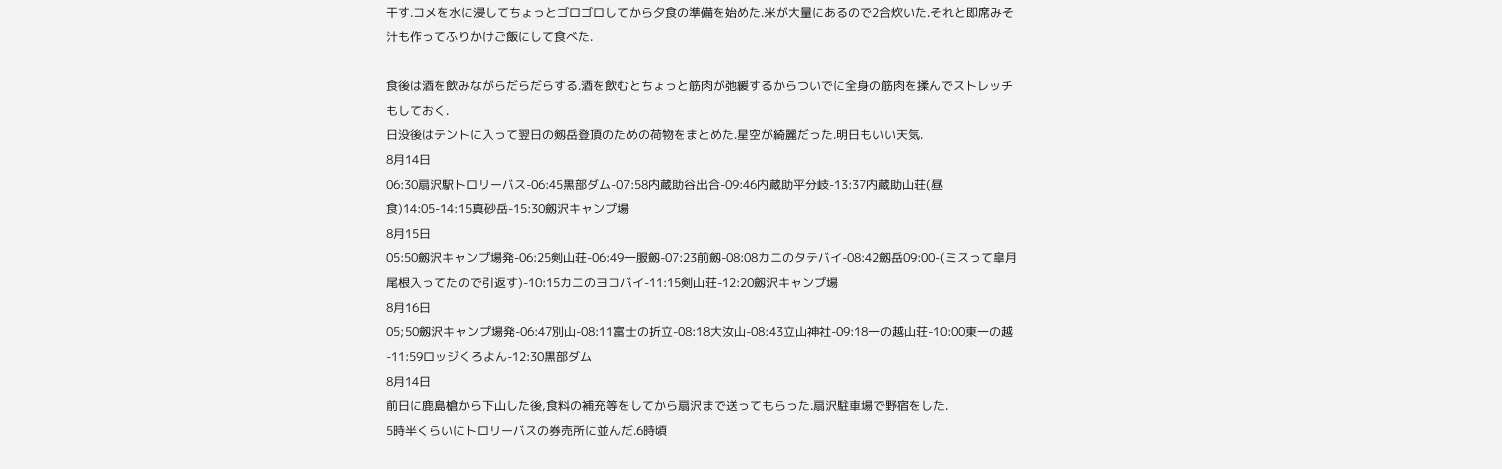干す.コメを水に浸してちょっとゴロゴロしてから夕食の準備を始めた.米が大量にあるので2合炊いた.それと即席みそ汁も作ってふりかけご飯にして食べた.

食後は酒を飲みながらだらだらする.酒を飲むとちょっと筋肉が弛緩するからついでに全身の筋肉を揉んでストレッチもしておく.
日没後はテントに入って翌日の剱岳登頂のための荷物をまとめた.星空が綺麗だった.明日もいい天気.
8月14日
06:30扇沢駅トロリーバス-06:45黒部ダム-07:58内蔵助谷出合-09:46内蔵助平分岐-13:37内蔵助山荘(昼食)14:05-14:15真砂岳-15:30劔沢キャンプ場
8月15日
05:50劔沢キャンプ場発-06:25剣山荘-06:49一服劔-07:23前劔-08:08カニのタテバイ-08:42劔岳09:00-(ミスって皐月尾根入ってたので引返す)-10:15カニのヨコバイ-11:15剣山荘-12:20劔沢キャンプ場
8月16日
05;50劔沢キャンプ場発-06:47別山-08:11富士の折立-08:18大汝山-08:43立山神社-09:18一の越山荘-10:00東一の越-11:59ロッジくろよん-12:30黒部ダム
8月14日
前日に鹿島槍から下山した後,食料の補充等をしてから扇沢まで送ってもらった.扇沢駐車場で野宿をした.
5時半くらいにトロリーバスの券売所に並んだ.6時頃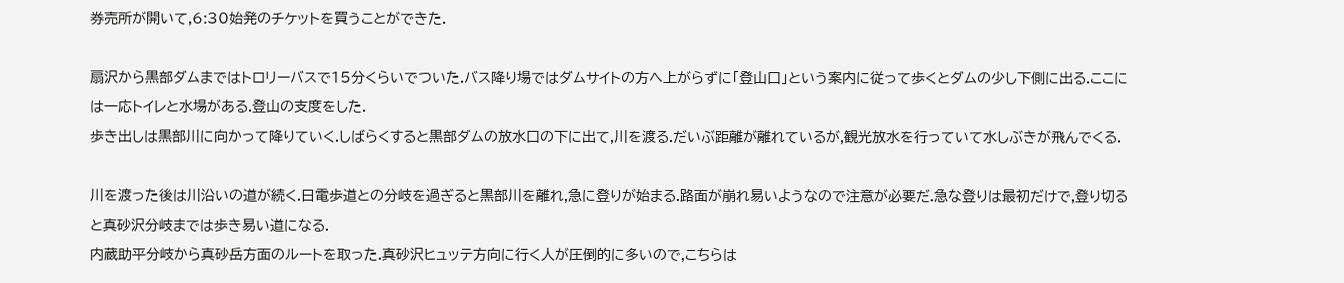券売所が開いて,6:30始発のチケットを買うことができた.

扇沢から黒部ダムまではトロリーバスで15分くらいでついた.バス降り場ではダムサイトの方へ上がらずに「登山口」という案内に従って歩くとダムの少し下側に出る.ここには一応トイレと水場がある.登山の支度をした.
歩き出しは黒部川に向かって降りていく.しばらくすると黒部ダムの放水口の下に出て,川を渡る.だいぶ距離が離れているが,観光放水を行っていて水しぶきが飛んでくる.

川を渡った後は川沿いの道が続く.日電歩道との分岐を過ぎると黒部川を離れ,急に登りが始まる.路面が崩れ易いようなので注意が必要だ.急な登りは最初だけで,登り切ると真砂沢分岐までは歩き易い道になる.
内蔵助平分岐から真砂岳方面のルートを取った.真砂沢ヒュッテ方向に行く人が圧倒的に多いので,こちらは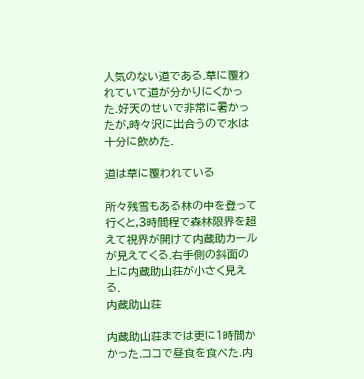人気のない道である.草に覆われていて道が分かりにくかった.好天のせいで非常に暑かったが,時々沢に出合うので水は十分に飲めた.

道は草に覆われている

所々残雪もある林の中を登って行くと,3時間程で森林限界を超えて視界が開けて内蔵助カールが見えてくる.右手側の斜面の上に内蔵助山荘が小さく見える.
内蔵助山荘

内蔵助山荘までは更に1時間かかった.ココで昼食を食べた.内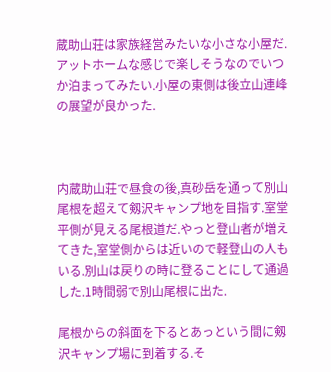蔵助山荘は家族経営みたいな小さな小屋だ.アットホームな感じで楽しそうなのでいつか泊まってみたい.小屋の東側は後立山連峰の展望が良かった.



内蔵助山荘で昼食の後,真砂岳を通って別山尾根を超えて剱沢キャンプ地を目指す.室堂平側が見える尾根道だ.やっと登山者が増えてきた,室堂側からは近いので軽登山の人もいる.別山は戻りの時に登ることにして通過した.1時間弱で別山尾根に出た.

尾根からの斜面を下るとあっという間に剱沢キャンプ場に到着する.そ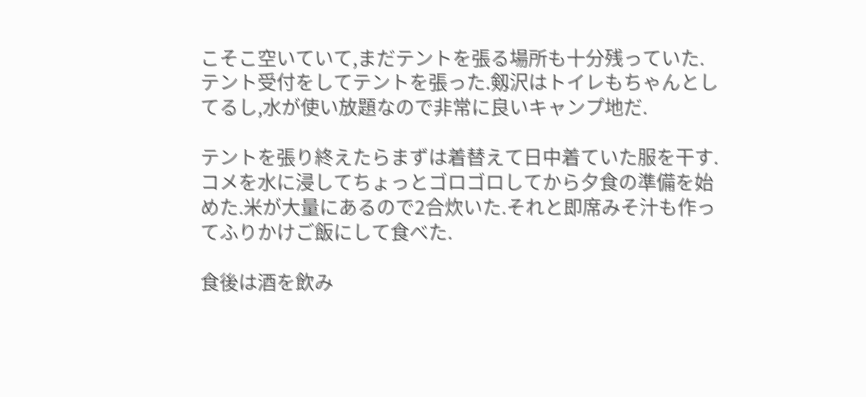こそこ空いていて,まだテントを張る場所も十分残っていた.
テント受付をしてテントを張った.剱沢はトイレもちゃんとしてるし,水が使い放題なので非常に良いキャンプ地だ.

テントを張り終えたらまずは着替えて日中着ていた服を干す.コメを水に浸してちょっとゴロゴロしてから夕食の準備を始めた.米が大量にあるので2合炊いた.それと即席みそ汁も作ってふりかけご飯にして食べた.

食後は酒を飲み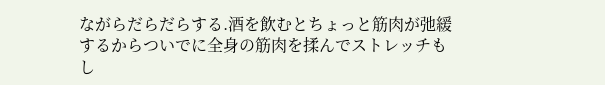ながらだらだらする.酒を飲むとちょっと筋肉が弛緩するからついでに全身の筋肉を揉んでストレッチもし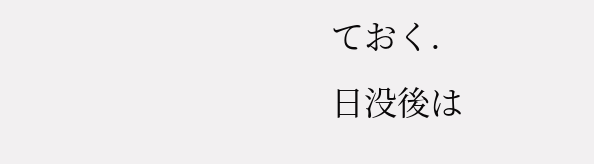ておく.
日没後は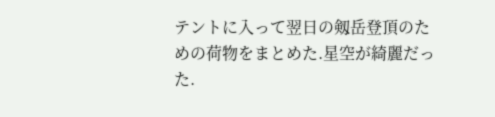テントに入って翌日の剱岳登頂のための荷物をまとめた.星空が綺麗だった.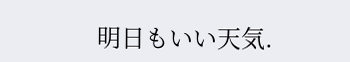明日もいい天気.